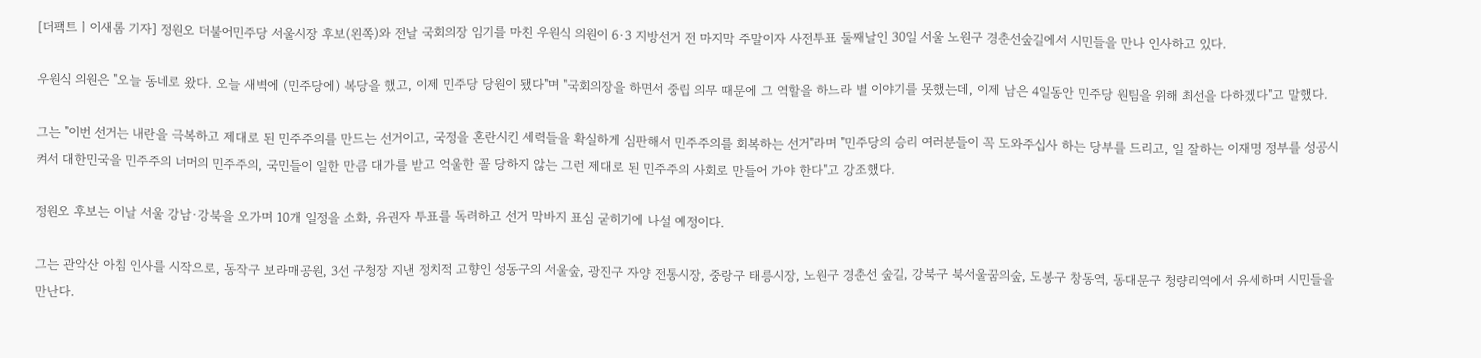[더팩트ㅣ이새롬 기자] 정원오 더불어민주당 서울시장 후보(왼쪽)와 전날 국회의장 임기를 마친 우원식 의원이 6·3 지방선거 전 마지막 주말이자 사전투표 둘째날인 30일 서울 노원구 경춘선숲길에서 시민들을 만나 인사하고 있다.

우원식 의원은 "오늘 동네로 왔다. 오늘 새벽에 (민주당에) 복당을 했고, 이제 민주당 당원이 됐다"며 "국회의장을 하면서 중립 의무 때문에 그 역할을 하느라 별 이야기를 못했는데, 이제 남은 4일동안 민주당 원팀을 위해 최선을 다하겠다"고 말했다.

그는 "이번 선거는 내란을 극복하고 제대로 된 민주주의를 만드는 선거이고, 국정을 혼란시킨 세력들을 확실하게 심판해서 민주주의를 회복하는 선거"라며 "민주당의 승리 여러분들이 꼭 도와주십사 하는 당부를 드리고, 일 잘하는 이재명 정부를 성공시켜서 대한민국을 민주주의 너머의 민주주의, 국민들이 일한 만큼 대가를 받고 억울한 꼴 당하지 않는 그런 제대로 된 민주주의 사회로 만들어 가야 한다"고 강조했다.

정원오 후보는 이날 서울 강남·강북을 오가며 10개 일정을 소화, 유권자 투표를 독려하고 선거 막바지 표심 굳히기에 나설 예정이다.

그는 관악산 아침 인사를 시작으로, 동작구 보라매공원, 3선 구청장 지낸 정치적 고향인 성동구의 서울숲, 광진구 자양 전통시장, 중랑구 태릉시장, 노원구 경춘선 숲길, 강북구 북서울꿈의숲, 도봉구 창동역, 동대문구 청량리역에서 유세하며 시민들을 만난다.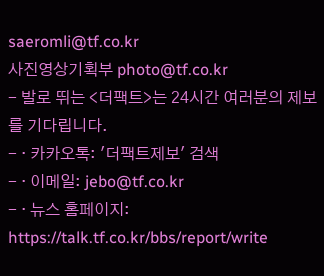saeromli@tf.co.kr
사진영상기획부 photo@tf.co.kr
- 발로 뛰는 <더팩트>는 24시간 여러분의 제보를 기다립니다.
- · 카카오톡: '더팩트제보' 검색
- · 이메일: jebo@tf.co.kr
- · 뉴스 홈페이지: https://talk.tf.co.kr/bbs/report/write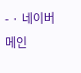- · 네이버 메인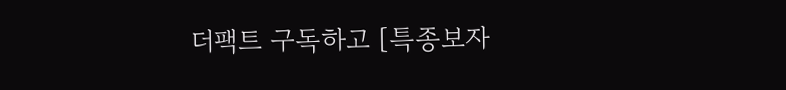더팩트 구독하고 [특종보자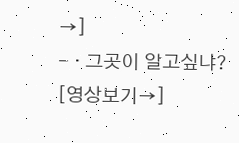→]
- · 그곳이 알고싶냐? [영상보기→]